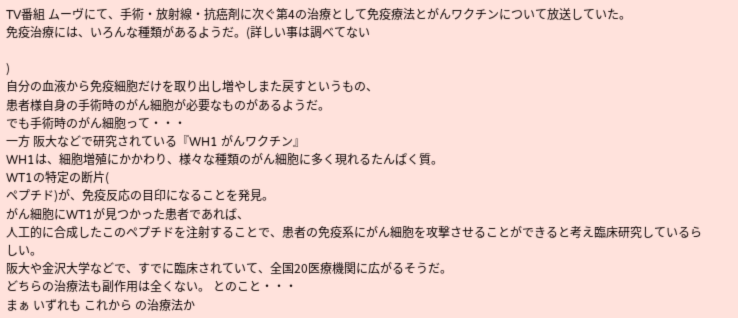TV番組 ムーヴにて、手術・放射線・抗癌剤に次ぐ第4の治療として免疫療法とがんワクチンについて放送していた。
免疫治療には、いろんな種類があるようだ。(詳しい事は調べてない

)
自分の血液から免疫細胞だけを取り出し増やしまた戻すというもの、
患者様自身の手術時のがん細胞が必要なものがあるようだ。
でも手術時のがん細胞って・・・
一方 阪大などで研究されている『WH1 がんワクチン』
WH1は、細胞増殖にかかわり、様々な種類のがん細胞に多く現れるたんぱく質。
WT1の特定の断片(
ペプチド)が、免疫反応の目印になることを発見。
がん細胞にWT1が見つかった患者であれば、
人工的に合成したこのペプチドを注射することで、患者の免疫系にがん細胞を攻撃させることができると考え臨床研究しているらしい。
阪大や金沢大学などで、すでに臨床されていて、全国20医療機関に広がるそうだ。
どちらの治療法も副作用は全くない。 とのこと・・・
まぁ いずれも これから の治療法か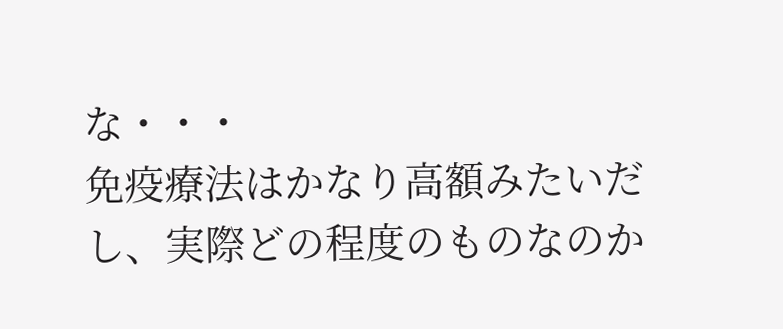な・・・
免疫療法はかなり高額みたいだし、実際どの程度のものなのか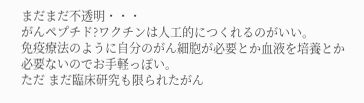まだまだ不透明・・・
がんペプチド?ワクチンは人工的につくれるのがいい。
免疫療法のように自分のがん細胞が必要とか血液を培養とか必要ないのでお手軽っぽい。
ただ まだ臨床研究も限られたがん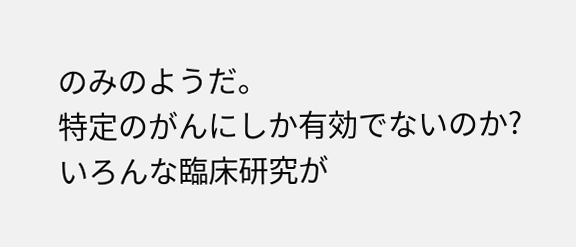のみのようだ。
特定のがんにしか有効でないのか?
いろんな臨床研究が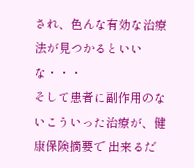され、色んな有効な治療法が見つかるといいな・・・
そして患者に副作用のないこういった治療が、健康保険摘要で 出来るだ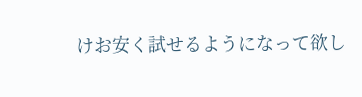けお安く試せるようになって欲し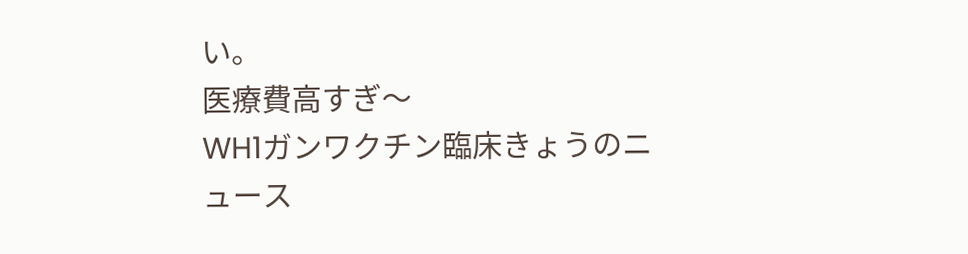い。
医療費高すぎ〜
WH1ガンワクチン臨床きょうのニュース